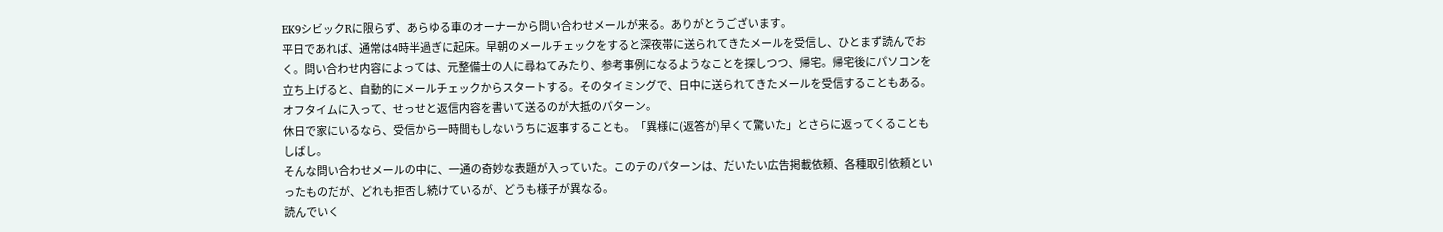EK9シビックRに限らず、あらゆる車のオーナーから問い合わせメールが来る。ありがとうございます。
平日であれば、通常は4時半過ぎに起床。早朝のメールチェックをすると深夜帯に送られてきたメールを受信し、ひとまず読んでおく。問い合わせ内容によっては、元整備士の人に尋ねてみたり、参考事例になるようなことを探しつつ、帰宅。帰宅後にパソコンを立ち上げると、自動的にメールチェックからスタートする。そのタイミングで、日中に送られてきたメールを受信することもある。オフタイムに入って、せっせと返信内容を書いて送るのが大抵のパターン。
休日で家にいるなら、受信から一時間もしないうちに返事することも。「異様に(返答が)早くて驚いた」とさらに返ってくることもしばし。
そんな問い合わせメールの中に、一通の奇妙な表題が入っていた。このテのパターンは、だいたい広告掲載依頼、各種取引依頼といったものだが、どれも拒否し続けているが、どうも様子が異なる。
読んでいく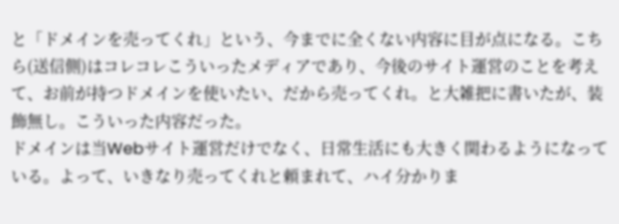と「ドメインを売ってくれ」という、今までに全くない内容に目が点になる。こちら(送信側)はコレコレこういったメディアであり、今後のサイト運営のことを考えて、お前が持つドメインを使いたい、だから売ってくれ。と大雑把に書いたが、装飾無し。こういった内容だった。
ドメインは当Webサイト運営だけでなく、日常生活にも大きく関わるようになっている。よって、いきなり売ってくれと頼まれて、ハイ分かりま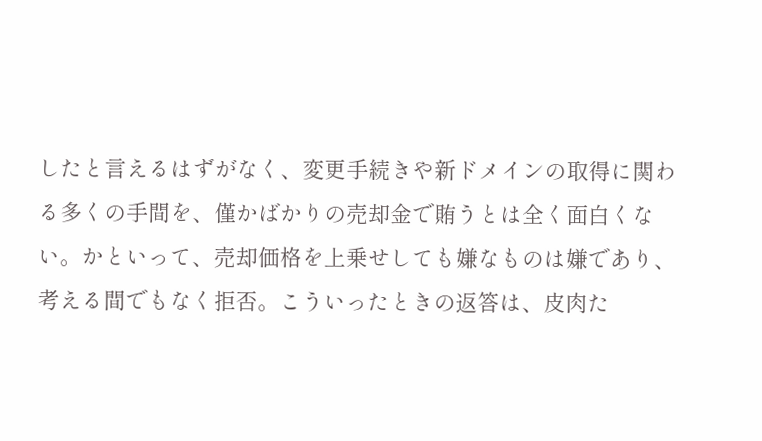したと言えるはずがなく、変更手続きや新ドメインの取得に関わる多くの手間を、僅かばかりの売却金で賄うとは全く面白くない。かといって、売却価格を上乗せしても嫌なものは嫌であり、考える間でもなく拒否。こういったときの返答は、皮肉た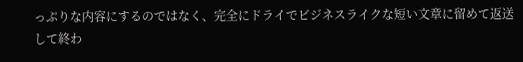っぷりな内容にするのではなく、完全にドライでビジネスライクな短い文章に留めて返送して終わ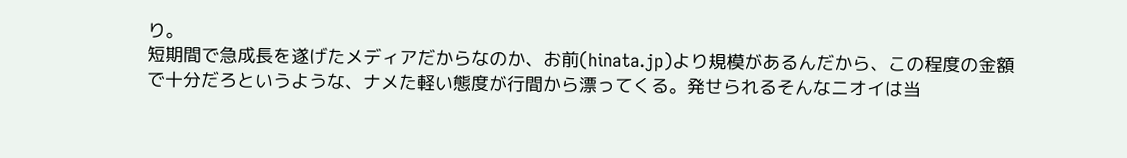り。
短期間で急成長を遂げたメディアだからなのか、お前(hinata.jp)より規模があるんだから、この程度の金額で十分だろというような、ナメた軽い態度が行間から漂ってくる。発せられるそんなニオイは当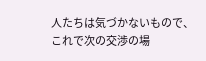人たちは気づかないもので、これで次の交渉の場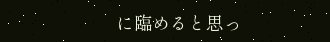に臨めると思っ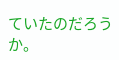ていたのだろうか。